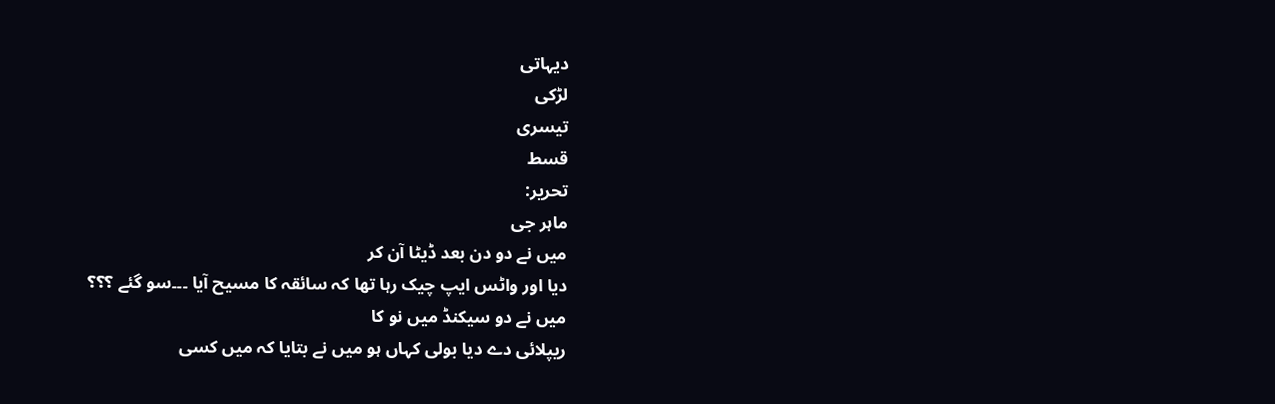دیہاتی
لڑکی
تیسری
قسط
تحریر:
ماہر جی
میں نے دو دن بعد ڈیٹا آن کر
دیا اور واٹس ایپ چیک رہا تھا کہ سائقہ کا مسیح آیا ۔۔۔سو گئے ؟؟؟
میں نے دو سیکنڈ میں نو کا
ریپلائی دے دیا بولی کہاں ہو میں نے بتایا کہ میں کسی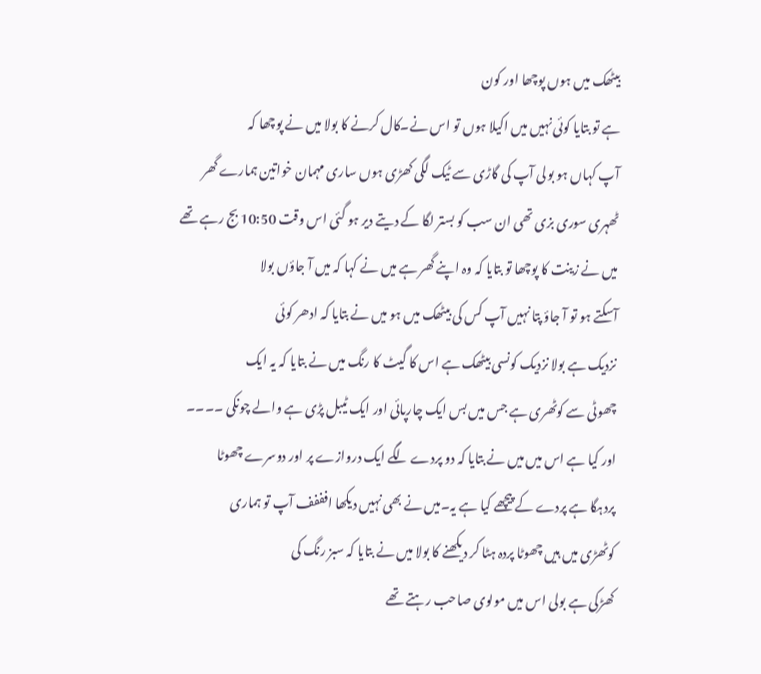بیٹھک میں ہوں پوچھا اور کون
ہے تو بتایا کوئی نہیں میں اکیلا ہوں تو اس نے۔کال کرنے کا بولا میں نے پوچھا کہ
آپ کہاں ہو بولی آپ کی گاڑی سے ٹیک لگی کھڑی ہوں ساری مہمان خواتین ہمارے گھر
ٹھہری سوری بزی تھی ان سب کو بستر لگا کے دیتے دیر ہو گئی اس وقت 10:50 بج رہے تھے
میں نے زینت کا پوچھا تو بتایا کہ وہ اپنے گھر ہے میں نے کہا کہ میں آ جاؤں بولا
آسکتے ہو تو آ جاؤ پتا نہیں آپ کس کی بیٹھک میں ہو میں نے بتایا کہ ادھر کوئی
نزدیک ہے بولا نزدیک کونسی بیٹھک ہے اس کا گیٹ کا رنگ میں نے بتایا کہ یہ ایک
چھوٹی سے کوٹھری ہے جس میں بس ایک چارپائی اور ایک ٹیبل پڑی ہے والے چونکی ۔۔۔۔
اور کیا ہے اس میں میں نے بتایا کہ دو پردے لگے ایک دروازے پر اور دوسرے چھوٹا
پردہگا ہے پردے کے پیچھے کیا ہے یہ۔میں نے بھی نہیں دیکھا افففف آپ تو ہماری
کوٹھڑی میں ہیں چھوٹا پردہ ہٹا کر دیکھنے کا بولا میں نے بتایا کہ سبز رنگ کی
کھڑکی ہے بولی اس میں مولوی صاحب رہتے تھے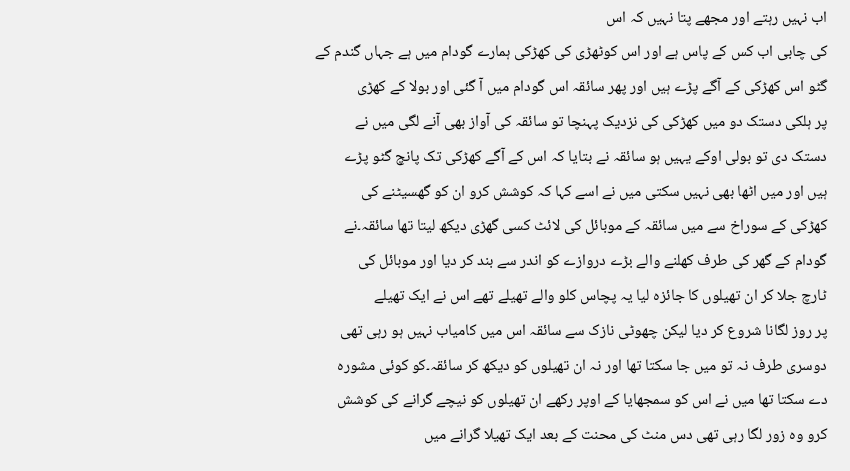اب نہیں رہتے اور مجھے پتا نہیں کہ اس
کی چابی اب کس کے پاس ہے اور اس کوٹھڑی کی کھڑکی ہمارے گودام میں ہے جہاں گندم کے
گٹو اس کھڑکی کے آگے پڑے ہیں اور پھر سائقہ اس گودام میں آ گئی اور بولا کے کھڑی
پر ہلکی دستک دو میں کھڑکی کی نزدیک پہنچا تو سائقہ کی آواز بھی آنے لگی میں نے
دستک دی تو بولی اوکے یہیں ہو سائقہ نے بتایا کہ اس کے آگے کھڑکی تک پانچ گٹو پڑے
ہیں اور میں اٹھا بھی نہیں سکتی میں نے اسے کہا کہ کوشش کرو ان کو گھسیٹنے کی
کھڑکی کے سوراخ سے میں سائقہ کے موبائل کی لائٹ کسی گھڑی دیکھ لیتا تھا سائقہ۔نے
گودام کے گھر کی طرف کھلنے والے بڑے دروازے کو اندر سے بند کر دیا اور موبائل کی
ٹارچ جلا کر ان تھیلوں کا جائزہ لیا یہ پچاس کلو والے تھیلے تھے اس نے ایک تھیلے
پر روز لگانا شروع کر دیا لیکن چھوٹی نازک سے سائقہ اس میں کامیاب نہیں ہو رہی تھی
دوسری طرف نہ تو میں جا سکتا تھا اور نہ ان تھیلوں کو دیکھ کر سائقہ۔کو کوئی مشورہ
دے سکتا تھا میں نے اس کو سمجھایا کے اوپر رکھے ان تھیلوں کو نیچے گرانے کی کوشش
کرو وہ زور لگا رہی تھی دس منٹ کی محنت کے بعد ایک تھیلا گرانے میں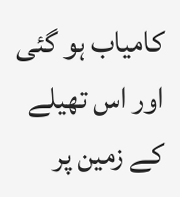کامیاب ہو گئی
اور اس تھیلے کے زمین پر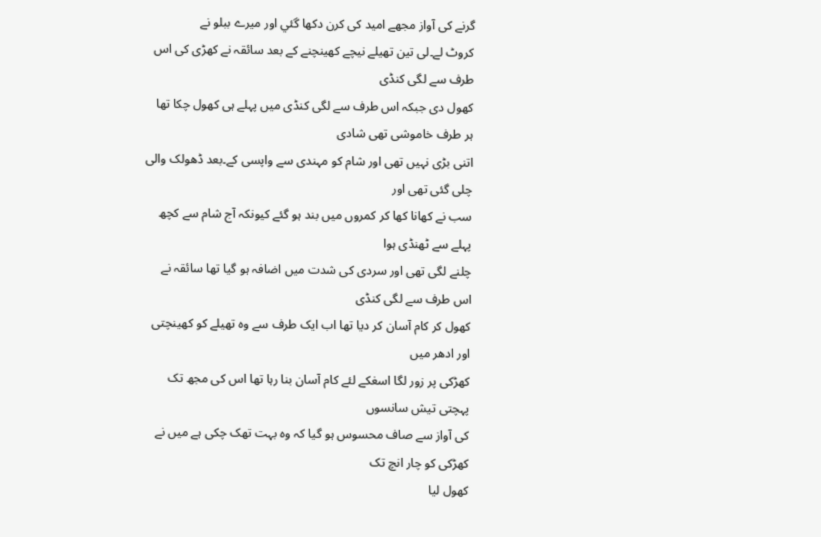گرنے کی آواز مجھے امید کی کرن دکھا گئي اور میرے ببلو نے
کروٹ لے۔لی تین تھیلے نیچے کھینچنے کے بعد سائقہ نے کھڑی کی اس طرف سے لگی کنڈی
کھول دی جبکہ اس طرف سے لگی کنڈی میں پہلے ہی کھول چکا تھا ہر طرف خاموشی تھی شادی
اتنی بڑی نہیں تھی اور شام کو مہندی سے واپسی کے۔بعد ڈھولک والی چلی گئی تھی اور
سب نے کھانا کھا کر کمروں میں بند ہو گئے کیونکہ آج شام سے کچھ پہلے سے ٹھنڈی ہوا
چلنے لگی تھی اور سردی کی شدت میں اضافہ ہو گیا تھا سائقہ نے اس طرف سے لگی کنڈی
کھول کر کام آسان کر دیا تھا اب ایک طرف سے وہ تھیلے کو کھینچتی اور ادھر میں
کھڑکی پر زور لگا اسغکے لئے کام آسان بنا رہا تھا اس کی مجھ تک پہچتی تیش سانسوں
کی آواز سے صاف محسوس ہو گیا کہ وہ بہت تھک چکی ہے میں نے کھڑکی کو چار انچ تک
کھول لیا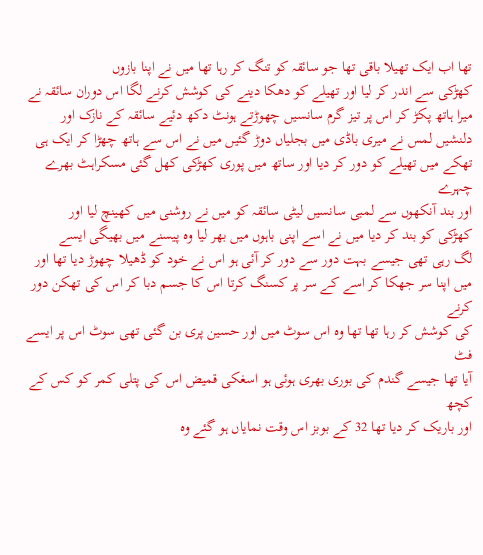تھا اب ایک تھیلا باقی تھا جو سائقہ کو تنگ کر رہا تھا میں نے اپنا بازوں
کھڑکی سے اندر کر لیا اور تھیلے کو دھکا دینے کی کوشش کرنے لگا اس دوران سائقہ نے
میرا ہاتھ پکڑ کر اس پر تیز گرم سانسیں چھوڑتے ہونٹ دکھ دئیے سائقہ کے نازک اور
دلنشیں لمس نے میری باڈی میں بجلیاں دوڑ گئیں میں نے اس سے ہاتھ چھڑا کر ایک ہی
تھکے میں تھیلے کو دور کر دیا اور ساتھ میں پوری کھڑکی کھل گئی مسکراہٹ بھرے چہرے
اور بند آنکھوں سے لمبی سانسیں لیٹی سائقہ کو میں نے روشنی میں کھینچ لیا اور
کھڑکی کو بند کر دیا میں نے اسے اپنی باہوں میں بھر لیا وہ پیسنے میں بھیگی ایسے
لگ رہی تھی جیسے بہت دور سے دور کر آئی ہو اس نے خود کو ڈھیلا چھوڑ دیا تھا اور
میں اپنا سر جھکا کر اسے کے سر پر کسنگ کرتا اس کا جسم دبا کر اس کی تھکن دور کرنے
کی کوشش کر رہا تھا تھا وہ اس سوٹ میں اور حسین پری بن گئی تھی سوٹ اس پر ایسے فٹ
آیا تھا جیسے گندم کی بوری بھری ہوئی ہو اسغکی قمیض اس کی پتلی کمر کو کس کے کچھ
اور باریک کر دیا تھا 32 کے بوبز اس وقت نمایاں ہو گئے وہ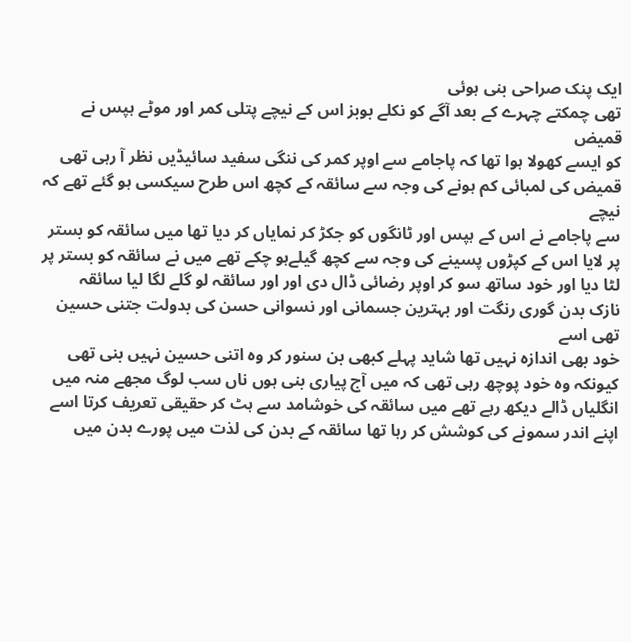ایک پنک صراحی بنی ہوئی
تھی چمکتے چہرے کے بعد آگے کو نکلے بوبز اس کے نیچے پتلی کمر اور موٹے ہپس نے قمیض
کو ایسے کھولا ہوا تھا کہ پاجامے سے اوپر کمر کی ننگی سفید سائیڈیں نظر آ رہی تھی
قمیض کی لمبائی کم ہونے کی وجہ سے سائقہ کے کچھ اس طرح سیکسی ہو گئے تھے کہ نیچے
سے پاجامے نے اس کے ہپس اور ٹانگوں کو جکڑ کر نمایاں کر دیا تھا میں سائقہ کو بستر
پر لایا اس کے کپڑوں پسینے کی وجہ سے کچھ گیلےہو چکے تھے میں نے سائقہ کو بستر پر
لٹا دیا اور خود ساتھ سو کر اوپر رضائی ڈال دی اور اور سائقہ لو گلے لگا لیا سائقہ
نازک بدن گوری رنگت اور بہترین جسمانی اور نسوانی حسن کی بدولت جتنی حسین تھی اسے
خود بھی اندازہ نہیں تھا شاید پہلے کبھی بن سنور کر وہ اتنی حسین نہیں بنی تھی
کیونکہ وہ خود پوچھ رہی تھی کہ میں آج پیاری بنی ہوں ناں سب لوگ مجھے منہ میں
انگلیاں ڈالے دیکھ رہے تھے میں سائقہ کی خوشامد سے ہٹ کر حقیقی تعریف کرتا اسے
اپنے اندر سمونے کی کوشش کر رہا تھا سائقہ کے بدن کی لذت میں پورے بدن میں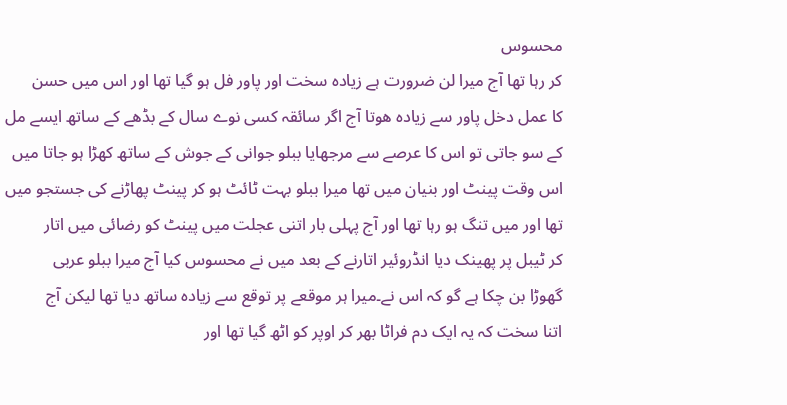محسوس
کر رہا تھا آج میرا لن ضرورت ہے زیادہ سخت اور پاور فل ہو گیا تھا اور اس میں حسن
کا عمل دخل پاور سے زیادہ ھوتا آج اگر سائقہ کسی نوے سال کے بڈھے کے ساتھ ایسے مل
کے سو جاتی تو اس کا عرصے سے مرجھایا ببلو جوانی کے جوش کے ساتھ کھڑا ہو جاتا میں
اس وقت پینٹ اور بنیان میں تھا میرا ببلو بہت ٹائٹ ہو کر پینٹ پھاڑنے کی جستجو میں
تھا اور میں تنگ ہو رہا تھا اور آج پہلی بار اتنی عجلت میں پینٹ کو رضائی میں اتار
کر ٹیبل پر پھینک دیا انڈروئیر اتارنے کے بعد میں نے محسوس کیا آج میرا ببلو عربی
گھوڑا بن چکا ہے گو کہ اس نے۔میرا ہر موقعے پر توقع سے زیادہ ساتھ دیا تھا لیکن آج
اتنا سخت کہ یہ ایک دم فراٹا بھر کر اوپر کو اٹھ گیا تھا اور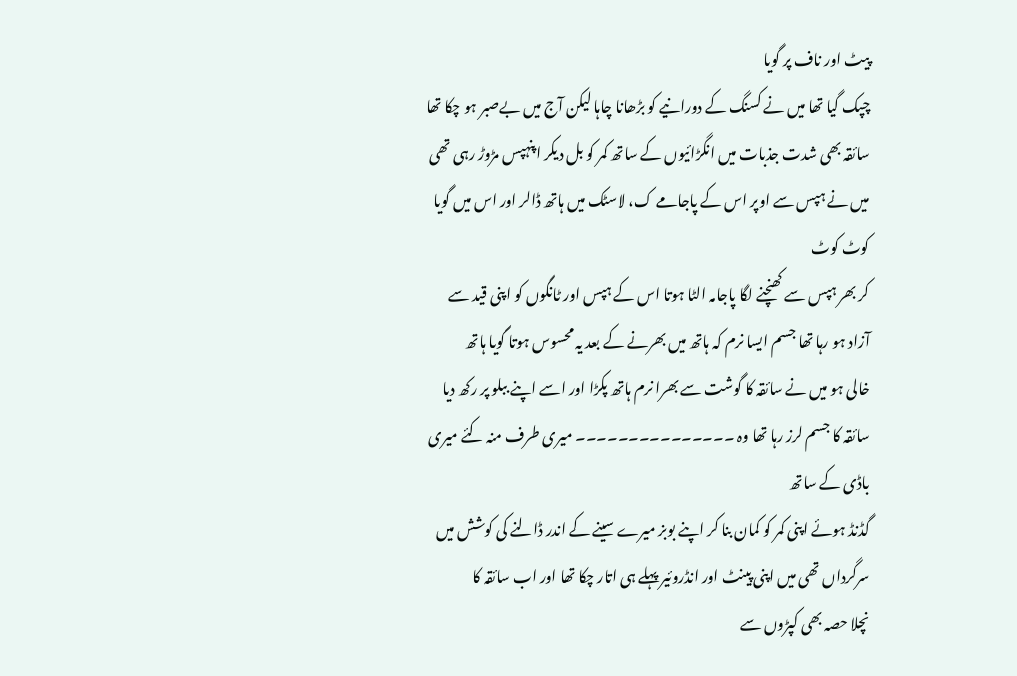پیٹ اور ناف پر گویا
چپک گیا تھا میں نے کسنگ کے دورانیے کو بڑھانا چاہا لیکن آج میں بےصبر ہو چکا تھا
سائقہ بھی شدت جذبات میں انگڑائیوں کے ساتھ کمر کو بل دیکر اپنہپس مڑوڑ رہی تھی
میں نے ہپس سے اوپر اس کے پاجامے ک، لاسٹک میں ہاتھ ڈالر اور اس میں گویا کوٹ کوٹ
کر بھر ہپس سے کھنچنے لگا پاجامہ الٹا ہوتا اس کے ہپس اور ٹانگوں کو اپنی قید سے
آزاد ہو رہا تھا جسم ایسا نرم کہ ہاتھ میں بھرنے کے بعد یہ محسوس ہوتا گویا ہاتھ
خالی ہو میں نے سائقہ کا گوشت سے بھرا نرم ہاتھ پکڑا اور اسے اپنے ببلو پر رکھ دیا
سائقہ کا جسم لرز رہا تھا وہ ۔۔۔۔۔۔۔۔۔۔۔۔۔۔۔ میری طرف منہ کئے میری باڈی کے ساتھ
گڈنڈ ہوئے اپنی کمر کو کمان بنا کر اپنے بوبز میرے سینے کے اندر ڈالنے کی کوشش میں
سرگرداں تھی میں اپنی پینٹ اور انڈروئیر پہلے ہی اتار چکا تھا اور اب سائقہ کا
نچلا حصہ بھی کپڑوں سے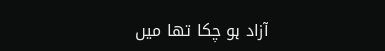آزاد ہو چکا تھا میں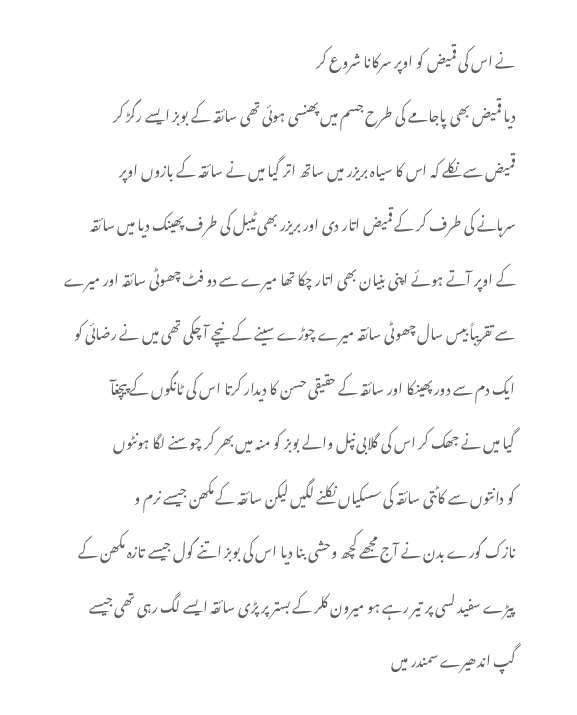نے اس کی قمیض کو اوپر سرکانا شروع کر
دیا قمیض بھی پاجامے کی طرح جسم میں پھنسی ہوئی تھی سائقہ کے بوبز ایسے رگڑ کر
قمیض سے نکلے کہ اس کا سیاہ بریزر میں ساتھ اتر گیا میں نے سائقہ کے بازوں اوپر
سرہانے کی طرف کر کے قمیض اتار دی اور بریزر بھی ٹیبل کی طرف پھینک دیا میں سائقہ
کے اوپر آتے ہوئے اپنی بنیان بھی اتار چکا تھا میرے سے دو فٹ چھوٹی سائقہ اور میرے
سے تقریباً بیس سال چھوٹی سائقہ میرے چوڑے سینے کے نیچے آ چکی تھی میں نے رضائی کو
ایک دم سے دور پھینکا اور سائقہ کے حقیقی حسن کا دیدار کرتا اس کی ٹانگوں کے پیچغآ
گیا میں نے جھک کر اس کی گلابی نپل والے بوبز کو منہ میں بھر کر چوسنے لگا ہونٹوں
کو دانتوں سے کاٹتی سائقہ کی سسکیاں نکلنے لگیں لیکن سائقہ کے مکھن جیسے نرم و
نازک گورے بدن نے آج مجھے کچھ وحشی بنا دیا اس کی بوبز اتنے گول جیسے تازہ مکھن کے
پیڑے سفید لسی پر تیر رہے ہو میرون کلر کے بستر پر پڑی سائقہ ایسے لگ رہی تھی جیسے
گپ اندھیرے سمندر میں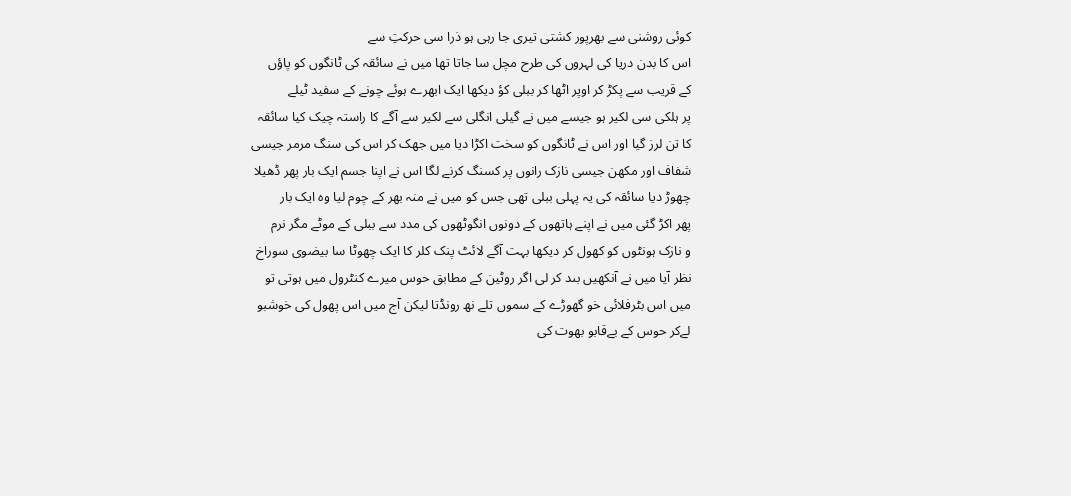کوئی روشنی سے بھرپور کشتی تیری جا رہی ہو ذرا سی حرکتِ سے
اس کا بدن دریا کی لہروں کی طرح مچل سا جاتا تھا میں نے سائقہ کی ٹانگوں کو پاؤں
کے قریب سے پکڑ کر اوپر اٹھا کر ببلی کؤ دیکھا ایک ابھرے ہوئے چونے کے سفید ٹیلے
پر ہلکی سی لکیر ہو جیسے میں نے گیلی انگلی سے لکیر سے آگے کا راستہ چیک کیا سائقہ
کا تن لرز گیا اور اس نے ٹانگوں کو سخت اکڑا دیا میں جھک کر اس کی سنگ مرمر جیسی
شفاف اور مکھن جیسی نازک رانوں پر کسنگ کرنے لگا اس نے اپنا جسم ایک بار پھر ڈھیلا
چھوڑ دیا سائقہ کی یہ پہلی ببلی تھی جس کو میں نے منہ بھر کے چوم لیا وہ ایک بار
پھر اکڑ گئی میں نے اپنے ہاتھوں کے دونوں انگوٹھوں کی مدد سے ببلی کے موٹے مگر نرم
و نازک ہونٹوں کو کھول کر دیکھا بہت آگے لائٹ پنک کلر کا ایک چھوٹا سا بیضوی سوراخ
نظر آیا میں نے آنکھیں بںد کر لی اگر روٹین کے مطابق حوس میرے کنٹرول میں ہوتی تو
میں اس بٹرفلائی خو گھوڑے کے سموں تلے نھ رونڈتا لیکن آج میں اس پھول کی خوشبو
لےکر حوس کے بےقابو بھوت کی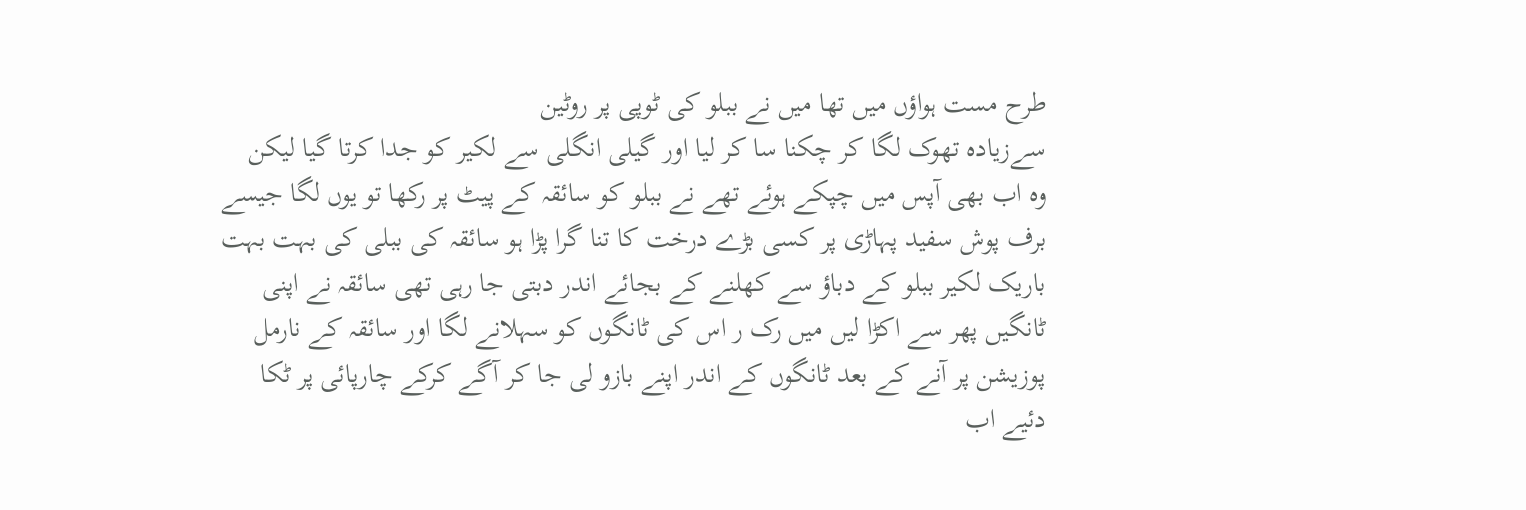طرح مست ہواؤں میں تھا میں نے ببلو کی ٹوپی پر روٹین
سےزیادہ تھوک لگا کر چکنا سا کر لیا اور گیلی انگلی سے لکیر کو جدا کرتا گیا لیکن
وہ اب بھی آپس میں چپکے ہوئے تھے نے ببلو کو سائقہ کے پیٹ پر رکھا تو یوں لگا جیسے
برف پوش سفید پہاڑی پر کسی بڑے درخت کا تنا گرا پڑا ہو سائقہ کی ببلی کی بہت بہت
باریک لکیر ببلو کے دباؤ سے کھلنے کے بجائے اندر دبتی جا رہی تھی سائقہ نے اپنی
ٹانگیں پھر سے اکڑا لیں میں رک ر اس کی ٹانگوں کو سہلانے لگا اور سائقہ کے نارمل
پوزیشن پر آنے کے بعد ٹانگوں کے اندر اپنے بازو لی جا کر آگے کرکے چارپائی پر ٹکا
دئیے اب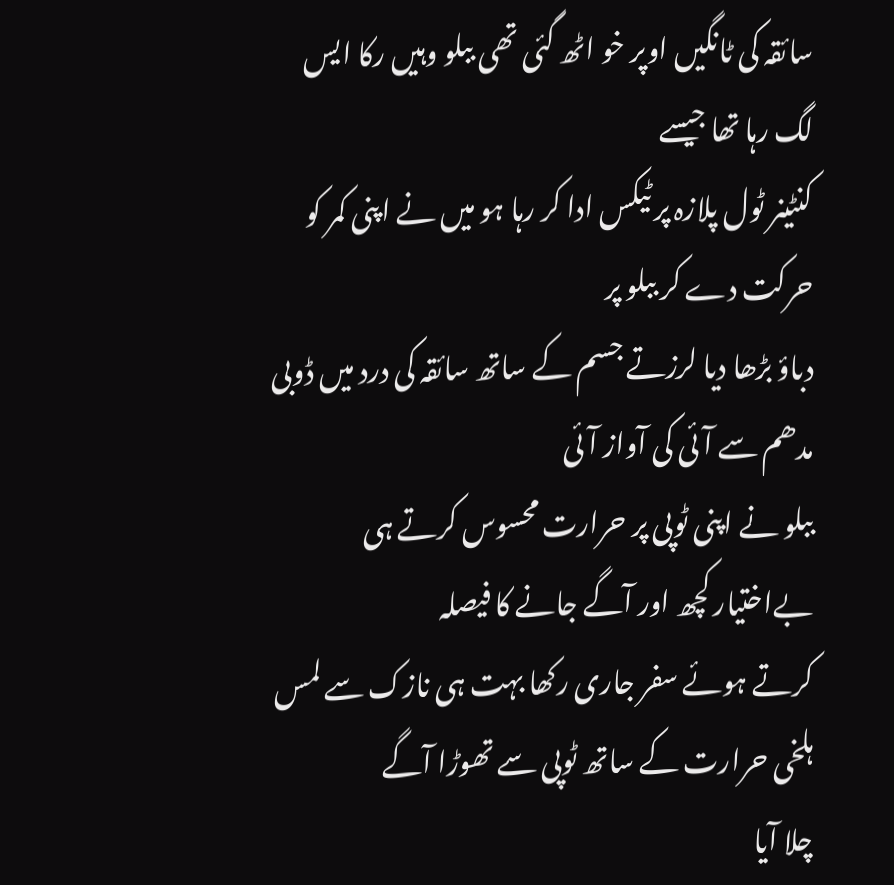سائقہ کی ٹانگیں اوپر خو اٹھ گئی تھی ببلو وہیں رکا ایس لگ رہا تھا جیسے
کنٹینر ٹول پلازہ پر ٹیکس ادا کر رہا ہو میں نے اپنی کمر کو حرکت دے کر ببلو پر
دباؤ بڑھا دیا لرزتے جسم کے ساتھ سائقہ کی درد میں ڈوبی مدھم سے آئی کی آواز آئی
ببلو نے اپنی ٹوپی پر حرارت محسوس کرتے ہی بےاختیار کچھ اور آگے جانے کا فیصلہ
کرتے ہوئے سفر جاری رکھا بہت ہی نازک سے لمس ہلخی حرارت کے ساتھ ٹوپی سے تھوڑا آگے
چلا آیا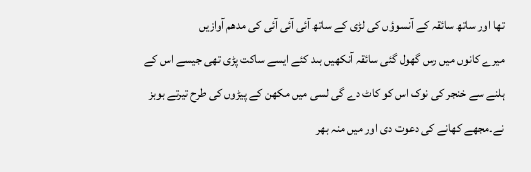تھا اور ساتھ سائقہ کے آنسوؤں کی لڑی کے ساتھ آئی آئی آئی کی مدھم آوازیں
میرے کانوں میں رس گھول گئی سائقہ آنکھیں بںد کئے ایسے ساکت پڑی تھی جیسے اس کے
ہلنے سے خنجر کی نوک اس کو کاٹ دے گی لسی میں مکھن کے پیڑوں کی طرح تیرتے بوبز
نے۔مجھے کھانے کی دعوت دی اور میں منہ بھر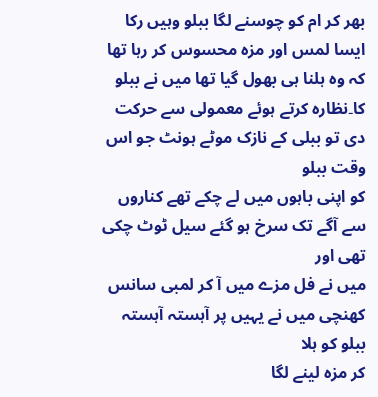بھر کر ام کو چوسنے لگا ببلو وہیں رکا
ایسا لمس اور مزہ محسوس کر رہا تھا کہ وہ ہلنا ہی بھول گیا تھا میں نے ببلو
کا۔نظارہ کرتے ہوئے معمولی سے حرکت دی تو ببلی کے نازک موٹے ہونٹ جو اس وقت ببلو
کو اپنی باہوں میں لے چکے تھے کناروں سے آگے تک سرخ ہو گئے سیل ٹوٹ چکی تھی اور
میں نے فل مزے میں آ کر لمبی سانس کھنچی میں نے یہیں پر آہستہ آہستہ ببلو کو ہلا
کر مزہ لینے لگا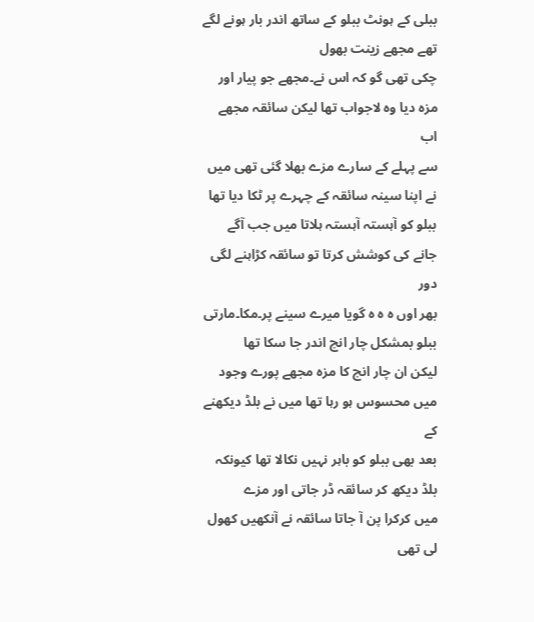ببلی کے ہونٹ ببلو کے ساتھ اندر بار ہونے لگے تھے مجھے زینت بھول
چکی تھی گو کہ اس نے۔مجھے جو پیار اور مزہ دیا وہ لاجواب تھا لیکن سائقہ مجھے اب
سے پہلے کے سارے مزے بھلا گئی تھی میں نے اپنا سینہ سائقہ کے چہرے پر ٹکا دیا تھا
ببلو کو آہستہ آہستہ ہلاتا میں جب آگے جانے کی کوشش کرتا تو سائقہ کڑاہنے لگی دور
بھر اوں ہ ہ ہ گویا میرے سینے پر۔مکا۔مارتی ببلو بمشکل چار انچ اندر جا سکا تھا
لیکن ان چار انچ کا مزہ مجھے پورے وجود میں محسوس ہو رہا تھا میں نے بلڈ دیکھنے کے
بعد بھی ببلو کو باہر نہیں نکالا تھا کیونکہ بلڈ دیکھ کر سائقہ ڈر جاتی اور مزے
میں کرکرا پن آ جاتا سائقہ نے آنکھیں کھول لی تھی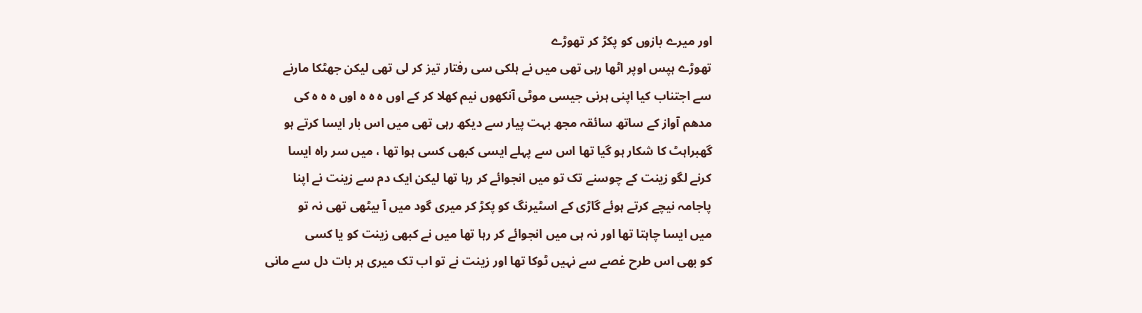اور میرے بازوں کو پکڑ کر تھوڑے
تھوڑے ہپس اوپر اٹھا رہی تھی میں نے ہلکی سی رفتار تیز کر لی تھی لیکن جھٹکا مارنے
سے اجتناب کیا اپنی ہرنی جیسی موٹی آنکھوں نیم کھلا کر کے اوں ہ ہ ہ اوں ہ ہ ہ کی
مدھم آواز کے ساتھ سائقہ مجھ بہت پیار سے دیکھ رہی تھی میں اس بار ایسا کرتے ہو
گھبراہٹ کا شکار ہو گیا تھا اس سے پہلے ایسی کبھی کسی ہوا تھا ، میں سر راہ ایسا
کرنے لگو زینت کے چوسنے تک تو میں انجوائے کر رہا تھا لیکن ایک دم سے زینت نے اپنا
پاجامہ نیچے کرتے ہوئے گاڑی کے اسٹیرنگ کو پکڑ کر میری گود میں آ بیٹھی تھی نہ تو
میں ایسا چاہتا تھا اور نہ ہی میں انجوائے کر رہا تھا میں نے کبھی زینت کو یا کسی
کو بھی اس طرح غصے سے نہیں ٹوکا تھا اور زینت نے تو اب تک میری ہر بات دل سے مانی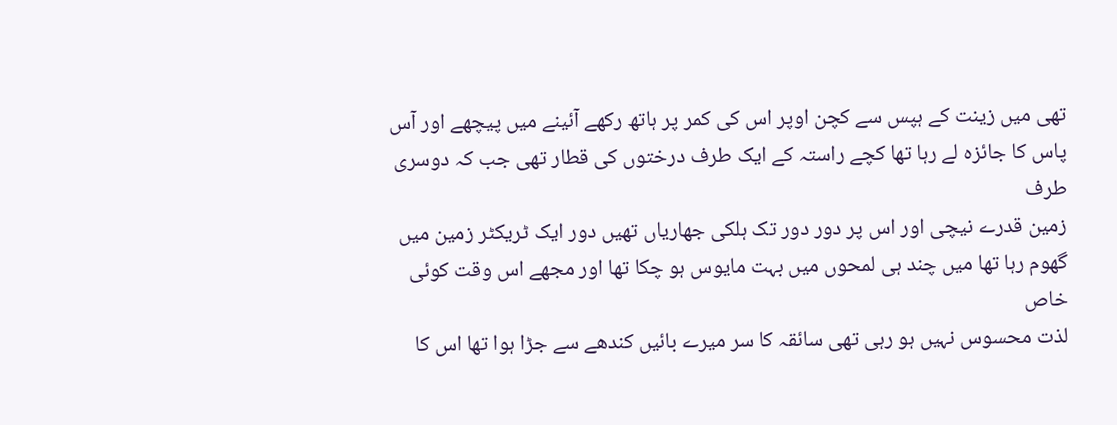تھی میں زینت کے ہپس سے کچن اوپر اس کی کمر پر ہاتھ رکھے آئینے میں پیچھے اور آس
پاس کا جائزہ لے رہا تھا کچے راستہ کے ایک طرف درختوں کی قطار تھی جب کہ دوسری طرف
زمین قدرے نیچی اور اس پر دور دور تک ہلکی جھاریاں تھیں دور ایک ٹریکٹر زمین میں
گھوم رہا تھا میں چند ہی لمحوں میں بہت مایوس ہو چکا تھا اور مجھے اس وقت کوئی خاص
لذت محسوس نہیں ہو رہی تھی سائقہ کا سر میرے بائیں کندھے سے جڑا ہوا تھا اس کا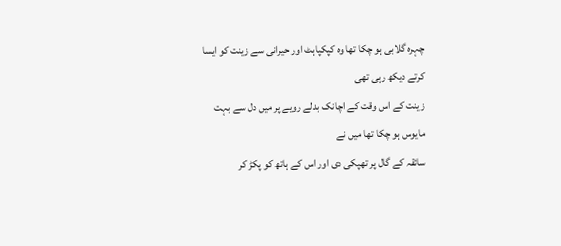چہرہ گلابی ہو چکا تھا وہ کپکپاہٹ اور حیرانی سے زینت کو ایسا کرتے دیکھ رہی تھی
زینت کے اس وقت کے اچانک بدلے رویے پر میں دل سے بہت مایوس ہو چکا تھا میں نے
سائقہ کے گال پر تھپکی دی اور اس کے ہاتھ کو پکڑ کر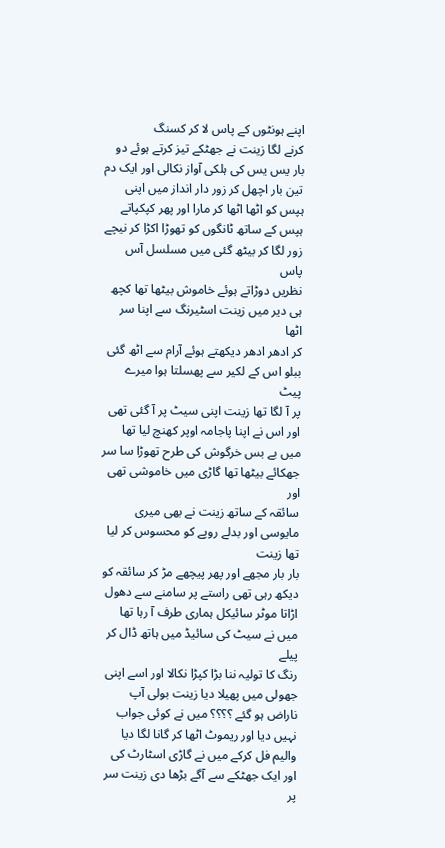اپنے ہونٹوں کے پاس لا کر کسنگ
کرنے لگا زینت نے جھٹکے تیز کرتے ہوئے دو بار یس یس کی ہلکی آواز نکالی اور ایک دم
تین بار اچھل کر زور دار انداز میں اپنی ہپس کو اٹھا اٹھا کر مارا اور پھر کپکپاتے
ہپس کے ساتھ ٹانگوں کو تھوڑا اکڑا کر نیچے زور لگا کر بیٹھ گئی میں مسلسل آس پاس
نظریں دوڑاتے ہوئے خاموش بیٹھا تھا کچھ ہی دیر میں زینت اسٹیرنگ سے اپنا سر اٹھا
کر ادھر ادھر دیکھتے ہوئے آرام سے اٹھ گئی ببلو اس کے لکیر سے پھسلتا ہوا میرے پیٹ
پر آ لگا تھا زینت اپنی سیٹ پر آ گئی تھی اور اس نے اپنا پاجامہ اوپر کھنچ لیا تھا
میں بے بس خرگوش کی طرح تھوڑا سا سر جھکائے بیٹھا تھا گاڑی میں خاموشی تھی اور
سائقہ کے ساتھ زینت نے بھی میری مایوسی اور بدلے روپے کو محسوس کر لیا تھا زینت
بار بار مجھے اور پھر پیچھے مڑ کر سائقہ کو دیکھ رہی تھی راستے پر سامنے سے دھول
اڑاتا موٹر سائیکل ہماری طرف آ رہا تھا میں نے سیٹ کی سائیڈ میں ہاتھ ڈال کر پیلے
رنگ کا تولیہ ننا بڑا کپڑا نکالا اور اسے اپنی جھولی میں پھیلا دیا زینت بولی آپ
ناراض ہو گئے ؟؟؟؟ میں نے کوئی جواب نہیں دیا اور ریموٹ اٹھا کر گانا لگا دیا
والیم فل کرکے میں نے گاڑی اسٹارٹ کی اور ایک جھٹکے سے آگے بڑھا دی زینت سر پر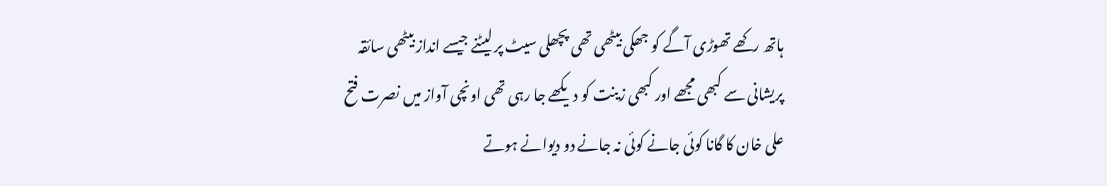ہاتھ رکھے تھوڑی آگے کو جھکی بیٹھی تھی پچھلی سیٹ پر لیٹنے جیسے انداز بیٹھی سائقہ
پریشانی سے کبھی مجھے اور کبھی زینت کو دیکھے جا رہی تھی اونچی آواز میں نصرت فتح
علی خان کا گانا کوئی جانے کوئی نہ جانے دو دیوانے ہوتے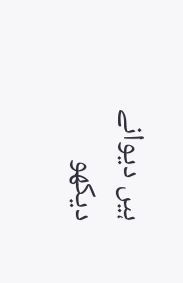ہیں دیوانے دیکھو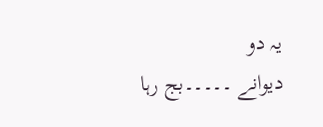یہ دو
دیوانے ۔۔۔۔۔بج رہا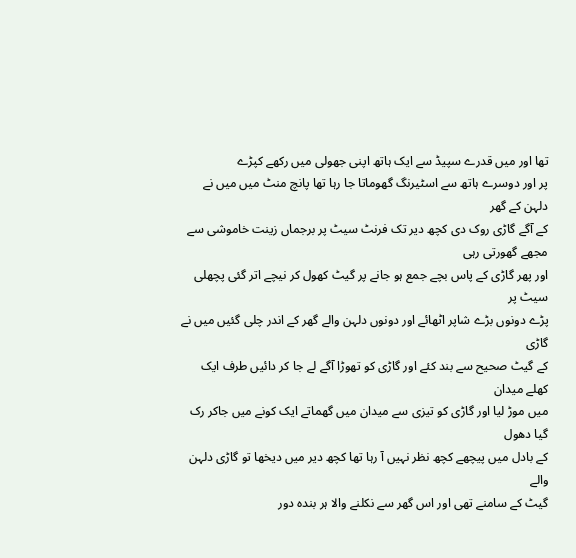تھا اور میں قدرے سپیڈ سے ایک ہاتھ اپنی جھولی میں رکھے کپڑے
پر اور دوسرے ہاتھ سے اسٹیرنگ گھوماتا جا رہا تھا پانچ منٹ میں میں نے دلہن کے گھر
کے آگے گاڑی روک دی کچھ دیر تک فرنٹ سیٹ پر برجماں زینت خاموشی سے مجھے گھورتی رہی
اور پھر گاڑی کے پاس بچے جمع ہو جانے پر گیٹ کھول کر نیچے اتر گئی پچھلی سیٹ پر
پڑے دونوں بڑے شاپر اٹھائے اور دونوں دلہن والے گھر کے اندر چلی گئیں میں نے گاڑی
کے گیٹ صحیح سے بند کئے اور گاڑی کو تھوڑا آگے لے جا کر دائیں طرف ایک کھلے میدان
میں موڑ لیا اور گاڑی کو تیزی سے میدان میں گھماتے ایک کونے میں جاکر رک گیا دھول
کے بادل میں پیچھے کچھ نظر نہیں آ رہا تھا کچھ دیر میں دیخھا تو گاڑی دلہن والے
گیٹ کے سامنے تھی اور اس گھر سے نکلنے والا ہر بندہ دور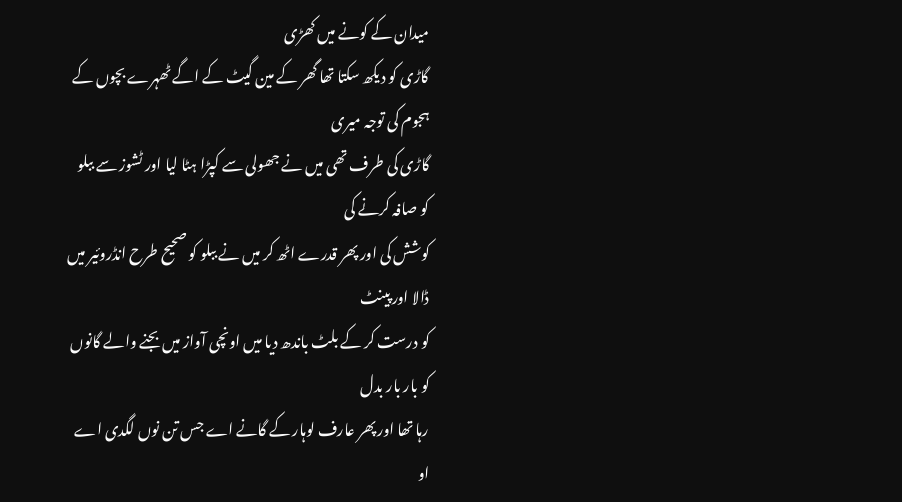میدان کے کونے میں کھڑی
گاڑی کو دیکھ سکتا تھا گھر کے مین گیٹ کے اگے ٹھہرے بچوں کے ہجوم کی توجہ میری
گاڑی کی طرف تھی میں نے جھولی سے کپڑا ہٹا لیا اور ٹشوز سے ببلو کو صافہ کرنے کی
کوشش کی اور پھر قدرے اٹھ کر میں نے ببلو کو صحیح طرح انڈروئیر میں ڈالا اور پینٹ
کو درست کر کے بلٹ باندھ دیا میں اونچی آواز میں بجنے والے گانوں کو بار بار بدل
رہا تھا اور پھر عارف لوہار کے گانے اے جس تن نوں لگدی اے او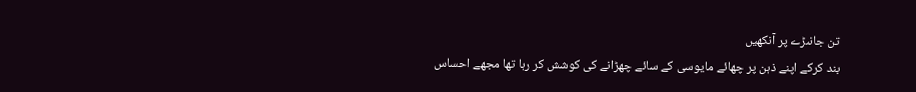تن جانںڑے پر آنکھیں
بند کرکے اپنے ذہن پر چھائے مایوسی کے سائے چھڑانے کی کوشش کر رہا تھا مجھے احساس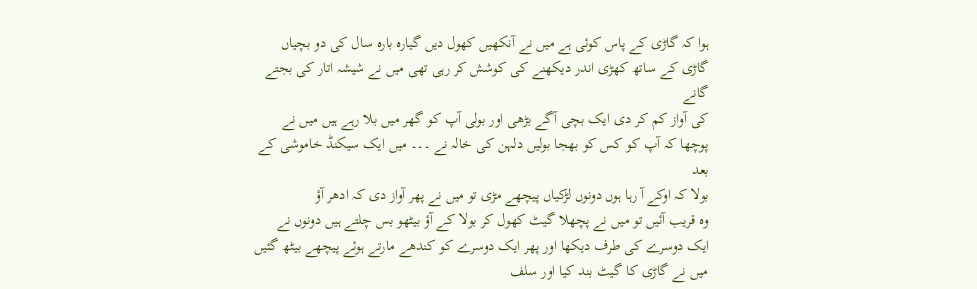ہوا کہ گاڑی کے پاس کوئی ہے میں نے آنکھیں کھول دیں گیارہ بارہ سال کی دو بچیاں
گاڑی کے ساتھ کھڑی اندر دیکھنے کی کوشش کر رہی تھی میں نے شیشہ اتار کی بجتے گانے
کی آواز کم کر دی ایک بچی آگے بڑھی اور بولی آپ کو گھر میں بلا رہے ہیں میں نے
پوچھا کہ آپ کو کس کو بھجا بولیں دلہن کی خالہ نے ۔۔۔ میں ایک سیکنڈ خاموشی کے بعد
بولا کہ اوکے آ رہا ہوں دونوں لڑکیاں پیچھے مڑی تو میں نے پھر آواز دی کہ ادھر آؤ
وہ قریب آئیں تو میں نے پچھلا گیٹ کھول کر بولا کے آؤ بیٹھو بس چلتے ہیں دونوں نے
ایک دوسرے کی طرف دیکھا اور پھر ایک دوسرے کو کندھے مارتے ہوئے پیچھے بیٹھ گئیں
میں نے گاڑی کا گیٹ بند کیا اور سلف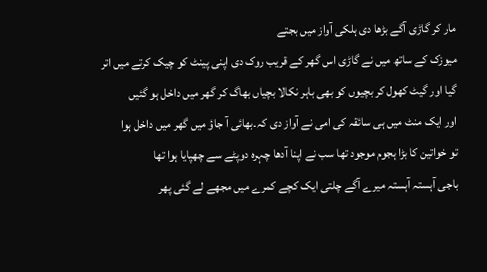مار کر گاڑی آگے بڑھا دی ہلکی آواز میں بجتے
میوزک کے ساتھ میں نے گاڑی اس گھر کے قریب روک دی اپنی پینٹ کو چیک کرتے میں اتر
گیا اور گیٹ کھول کر بچیوں کو بھی باہر نکالا بچیاں بھاگ کر گھر میں داخل ہو گئیں
اور ایک منٹ میں ہی سائقہ کی امی نے آواز دی کہ۔بھائی آ جاؤ میں گھر میں داخل ہوا
تو خواتین کا بڑا ہجوم موجود تھا سب نے اپنا آدھا چہرہ دوپٹے سے چھپایا ہوا تھا
باجی آہستہ آہستہ میرے آگے چلتی ایک کچے کمرے میں مجھے لے گئی پھر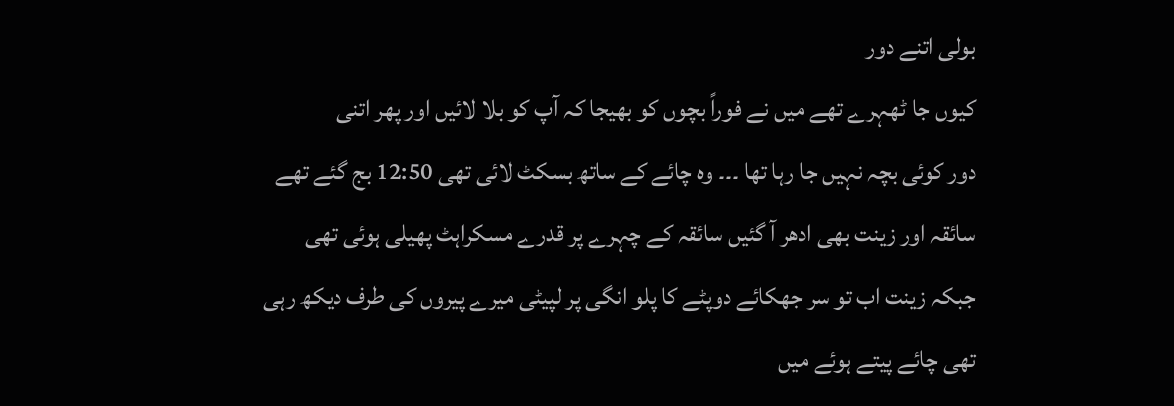بولی اتنے دور
کیوں جا ٹھہرے تھے میں نے فوراً بچوں کو بھیجا کہ آپ کو بلا لائیں اور پھر اتنی
دور کوئی بچہ نہیں جا رہا تھا ۔۔۔ وہ چائے کے ساتھ بسکٹ لائی تھی 12:50 بج گئے تھے
سائقہ اور زینت بھی ادھر آ گئیں سائقہ کے چہرے پر قدرے مسکراہٹ پھیلی ہوئی تھی
جبکہ زینت اب تو سر جھکائے دوپٹے کا پلو انگی پر لپیٹی میرے پیروں کی طرف دیکھ رہی
تھی چائے پیتے ہوئے میں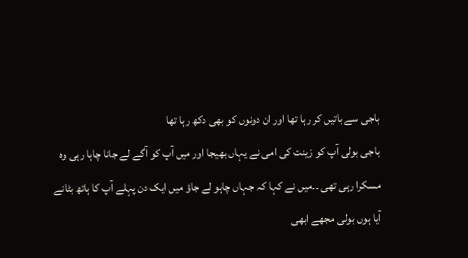باجی سے باتیں کر رہا تھا اور ان دونوں کو بھی دکھ رہا تھا
باجی بولی آپ کو زینت کی امی نے یہاں بھیجا اور میں آپ کو آگے لے جانا چاہا رہی وہ
مسکرا رہی تھی ۔۔میں نے کہا کہ جہاں چاہو لے جاؤ میں ایک دن پہلے آپ کا ہاتھ بٹانے
آیا ہوں بولی مجھے ابھی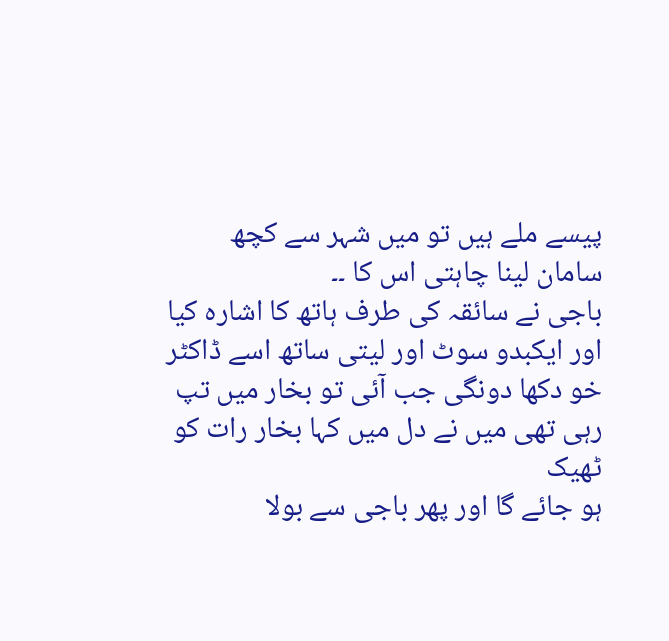پیسے ملے ہیں تو میں شہر سے کچھ سامان لینا چاہتی اس کا ۔۔
باجی نے سائقہ کی طرف ہاتھ کا اشارہ کیا اور ایکبدو سوٹ اور لیتی ساتھ اسے ڈاکٹر
خو دکھا دونگی جب آئی تو بخار میں تپ رہی تھی میں نے دل میں کہا بخار رات کو ٹھیک
ہو جائے گا اور پھر باجی سے بولا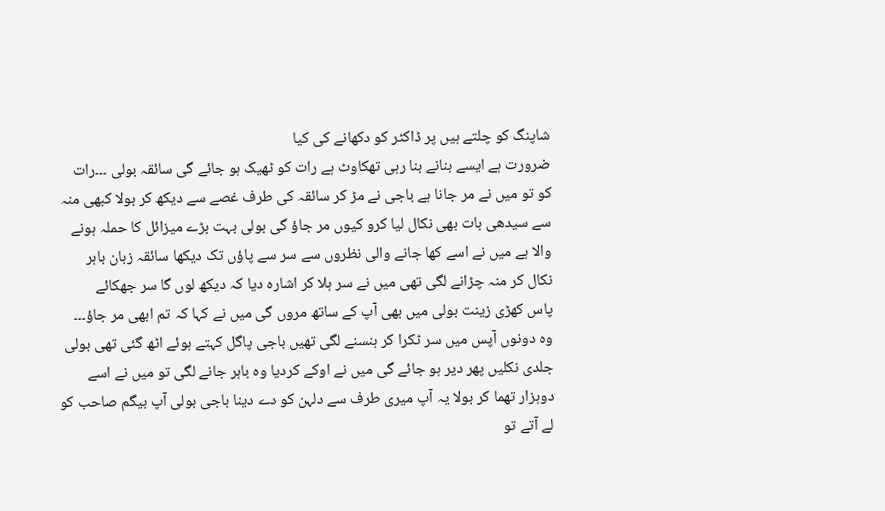شاپنگ کو چلتے ہیں پر ڈاکٹر کو دکھانے کی کیا
ضرورت ہے ایسے بنانے بنا رہی تھکاوٹ ہے رات کو ٹھیک ہو جائے گی سائقہ بولی ۔۔۔رات
کو تو میں نے مر جانا ہے باجی نے مڑ کر سائقہ کی طرف غصے سے دیکھ کر بولا کبھی منہ
سے سیدھی بات بھی نکال لیا کرو کیوں مر جاؤ گی بولی بہت بڑے میزائل کا حملہ ہونے
والا ہے میں نے اسے کھا جانے والی نظروں سے سر سے پاؤں تک دیکھا سائقہ زبان باہر
نکال کر منہ چڑانے لگی تھی میں نے سر ہلا کر اشارہ دیا کہ دیکھ لوں گا سر جھکائے
پاس کھڑی زینت بولی میں بھی آپ کے ساتھ مروں گی میں نے کہا کہ تم ابھی مر جاؤ۔۔۔
وہ دونوں آپس میں سر ٹکرا کر ہنسنے لگی تھیں باجی پاگل کہتے ہوئے اٹھ گئی تھی بولی
جلدی نکلیں پھر دیر ہو جائے گی میں نے اوکے کردیا وہ باہر جانے لگی تو میں نے اسے
دوہزار تھما کر بولا یہ آپ میری طرف سے دلہن کو دے دینا باجی بولی آپ بیگم صاحب کو
لے آتے تو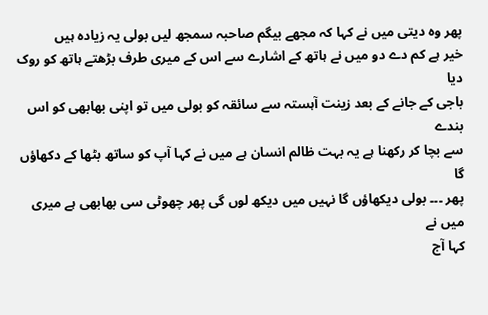پھر وہ دیتی میں نے کہا کہ مجھے بیگم صاحبہ سمجھ لیں بولی یہ زیادہ ہیں
خیر ہے کم دے دو میں نے ہاتھ کے اشارے سے اس کے میری طرف بڑھتے ہاتھ کو روک دیا
باجی کے جانے کے بعد زینت آہستہ سے سائقہ کو بولی میں تو اپنی بھابھی کو اس بندے
سے بچا کر رکھنا ہے یہ بہت ظالم انسان ہے میں نے کہا آپ کو ساتھ بٹھا کے دکھاؤں گا
پھر ۔۔۔ بولی دیکھاؤں گا نہیں میں دیکھ لوں گی پھر چھوٹی سی بھابھی ہے میری میں نے
کہا آج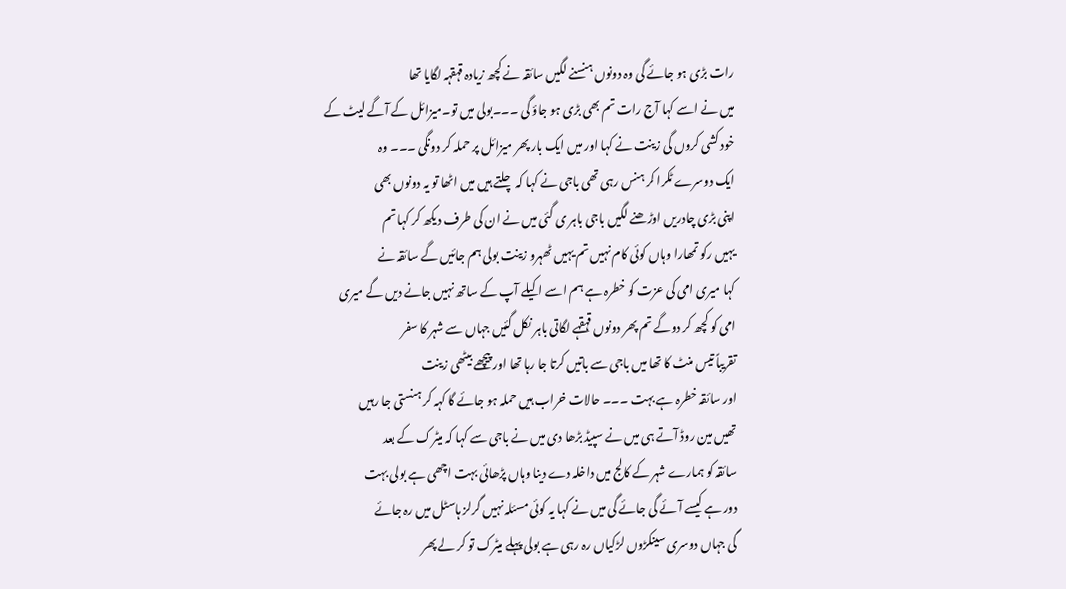رات بڑی ہو جائے گی وہ دونوں ہنسنے لگیں سائقہ نے کچھ زیادہ قہقہہ لگایا تھا
میں نے اسے کہا آج رات تم بھی بڑی ہو جاؤ گی ۔۔۔بولی میں تو۔میزائل کے آگے لیٹ کے
خود کشی کروں گی زینت نے کہا اور میں ایک بار پھر میزائل پر حملہ کر دونگی ۔۔۔ وہ
ایک دوسرے ٹکرا کر ہنس رہی تھی باجی نے کہا کہ چلتے ہیں میں اٹھا تو یہ دونوں بھی
اپنی بڑی چادریں اوڑھنے لگیں باجی باہر ی گئی میں نے ان کی طرف دیکھ کر کہا تم
یہیں رکو تمھارا وہاں کوئی کام نہیں تم یہیں ٹھہرو زینت بولی ہم جائیں گے سائقہ نے
کہا میری امی کی عزت کو خطرہ ہے ہم اسے اکیلے آپ کے ساتھ نہیں جانے دیں گے میری
امی کو کچھ کر دوگے تم پھر دونوں قہقہے لگاتی باہر نکل گئیں جہاں سے شہر کا سفر
تقریباً تیس منٹ کا تھا میں باجی سے باتیں کرتا جا رہا تھا اور پیچھے بیٹھی زینت
اور سائقہ خطرہ ہے بہت ۔۔۔ حالات خراب ہیں حملہ ہو جائے گا کہہ کر ہنستی جا رہیں
تھیں مین روڈ آتے ہی میں نے سپیڈ بڑھا دی میں نے باجی سے کہا کہ میٹرک کے بعد
سائقہ کو ہمارے شہر کے کالج میں داخلہ دے دینا وہاں پڑھائی بہت اچھی ہے بولی بہت
دور ہے کیسے آئے گی جائے گی میں نے کہا یہ کوئی مسئلہ نہیں گرلز ہاسٹل میں رہ جائے
گی جہاں دوسری سینکڑوں لڑکیاں رہ رہی ہے بولی پہلے میٹرک تو کر لے پھر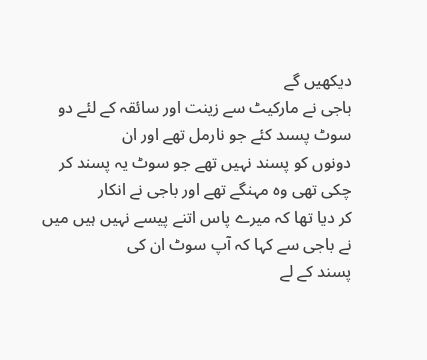دیکھیں گے
باجی نے مارکیٹ سے زینت اور سائقہ کے لئے دو سوٹ پسںد کئے جو نارمل تھے اور ان
دونوں کو پسند نہیں تھے جو سوٹ یہ پسند کر چکی تھی وہ مہنگے تھے اور باجی نے انکار
کر دیا تھا کہ میرے پاس اتنے پیسے نہیں ہیں میں نے باجی سے کہا کہ آپ سوٹ ان کی
پسند کے لے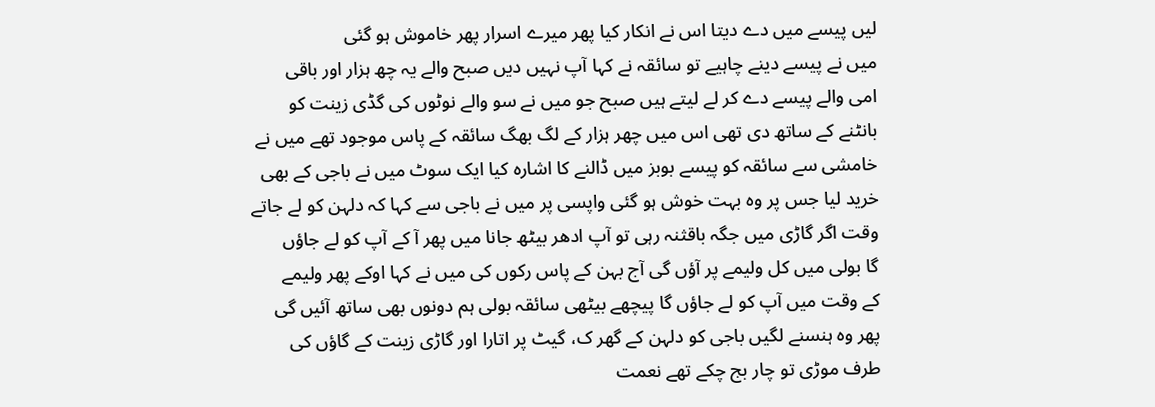لیں پیسے میں دے دیتا اس نے انکار کیا پھر میرے اسرار پھر خاموش ہو گئی
میں نے پیسے دینے چاہیے تو سائقہ نے کہا آپ نہیں دیں صبح والے یہ چھ ہزار اور باقی
امی والے پیسے دے کر لے لیتے ہیں صبح جو میں نے سو والے نوٹوں کی گڈی زینت کو
بانٹنے کے ساتھ دی تھی اس میں چھر ہزار کے لگ بھگ سائقہ کے پاس موجود تھے میں نے
خامشی سے سائقہ کو پیسے بوبز میں ڈالنے کا اشارہ کیا ایک سوٹ میں نے باجی کے بھی
خرید لیا جس پر وہ بہت خوش ہو گئی واپسی پر میں نے باجی سے کہا کہ دلہن کو لے جاتے
وقت اگر گاڑی میں جگہ باقثنہ رہی تو آپ ادھر بیٹھ جانا میں پھر آ کے آپ کو لے جاؤں
گا بولی میں کل ولیمے پر آؤں گی آج بہن کے پاس رکوں کی میں نے کہا اوکے پھر ولیمے
کے وقت میں آپ کو لے جاؤں گا پیچھے بیٹھی سائقہ بولی ہم دونوں بھی ساتھ آئیں گی
پھر وہ ہنسنے لگیں باجی کو دلہن کے گھر ک، گیٹ پر اتارا اور گاڑی زینت کے گاؤں کی
طرف موڑی تو چار بج چکے تھے نعمت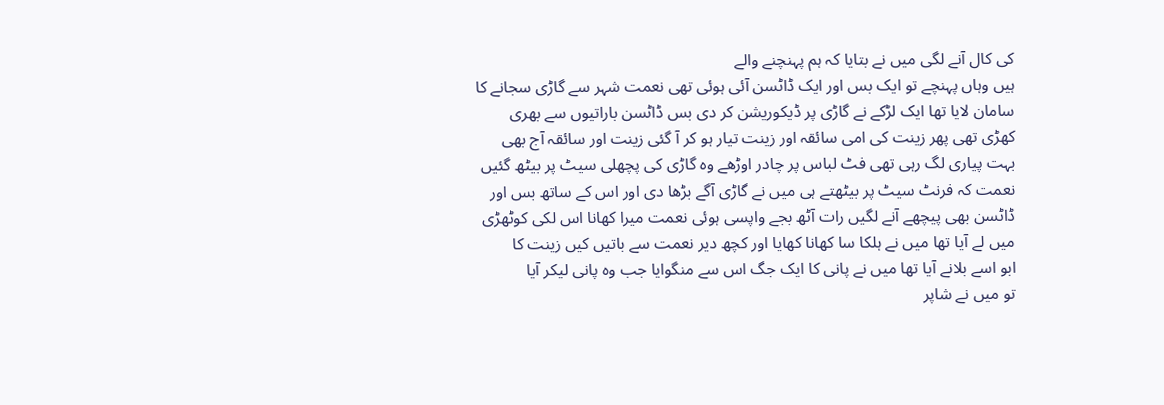کی کال آنے لگی میں نے بتایا کہ ہم پہنچنے والے
ہیں وہاں پہنچے تو ایک بس اور ایک ڈاٹسن آئی ہوئی تھی نعمت شہر سے گاڑی سجانے کا
سامان لایا تھا ایک لڑکے نے گاڑی پر ڈیکوریشن کر دی بس ڈاٹسن باراتیوں سے بھری
کھڑی تھی پھر زینت کی امی سائقہ اور زینت تیار ہو کر آ گئی زینت اور سائقہ آج بھی
بہت پیاری لگ رہی تھی فٹ لباس پر چادر اوڑھے وہ گاڑی کی پچھلی سیٹ پر بیٹھ گئیں
نعمت کہ فرنٹ سیٹ پر بیٹھتے ہی میں نے گاڑی آگے بڑھا دی اور اس کے ساتھ بس اور
ڈاٹسن بھی پیچھے آنے لگیں رات آٹھ بجے واپسی ہوئی نعمت میرا کھانا اس لکی کوٹھڑی
میں لے آیا تھا میں نے ہلکا سا کھانا کھایا اور کچھ دیر نعمت سے باتیں کیں زینت کا
ابو اسے بلانے آیا تھا میں نے پانی کا ایک جگ اس سے منگوایا جب وہ پانی لیکر آیا
تو میں نے شاپر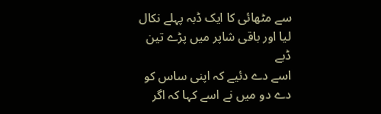سے مٹھائی کا ایک ڈبہ پہلے نکال لیا اور باقی شاپر میں پڑے تین ڈبے
اسے دے دئیے کہ اپنی ساس کو دے دو میں نے اسے کہا کہ اگر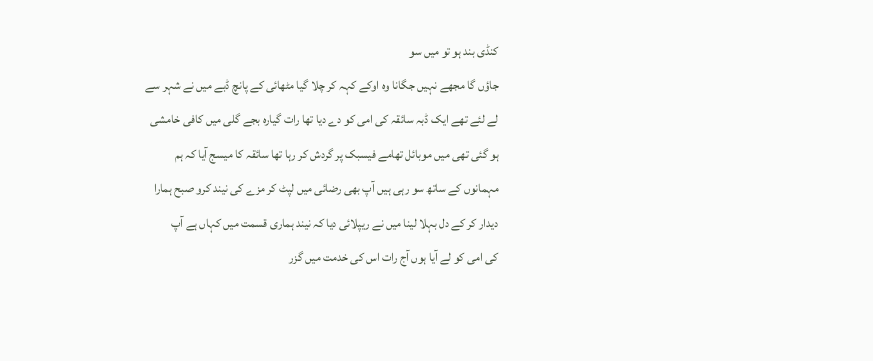کنڈی بند ہو تو میں سو
جاؤں گا مجھے نہیں جگانا وہ اوکے کہہ کر چلا گیا مٹھائی کے پانچ ڈبے میں نے شہر سے
لے لئے تھے ایک ڈبہ سائقہ کی امی کو دے دیا تھا رات گیارہ بجے گلی میں کافی خامشی
ہو گئی تھی میں موبائل تھامے فیسبک پر گردش کر رہا تھا سائقہ کا میسج آیا کہ ہم
مہمانوں کے ساتھ سو رہی ہیں آپ بھی رضائی میں لپٹ کر مزے کی نیند کرو صبح ہمارا
دیدار کر کے دل بہلا لینا میں نے ریپلائی دیا کہ نیند ہماری قسمت میں کہاں ہے آپ
کی امی کو لے آیا ہوں آج رات اس کی خدمت میں گزر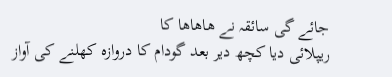جائے گی سائقہ نے ھاھاھا کا
ریپلائی دیا کچھ دیر بعد گودام کا دروازہ کھلنے کی آواز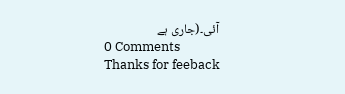آئی۔(جاری ہے
0 Comments
Thanks for feeback